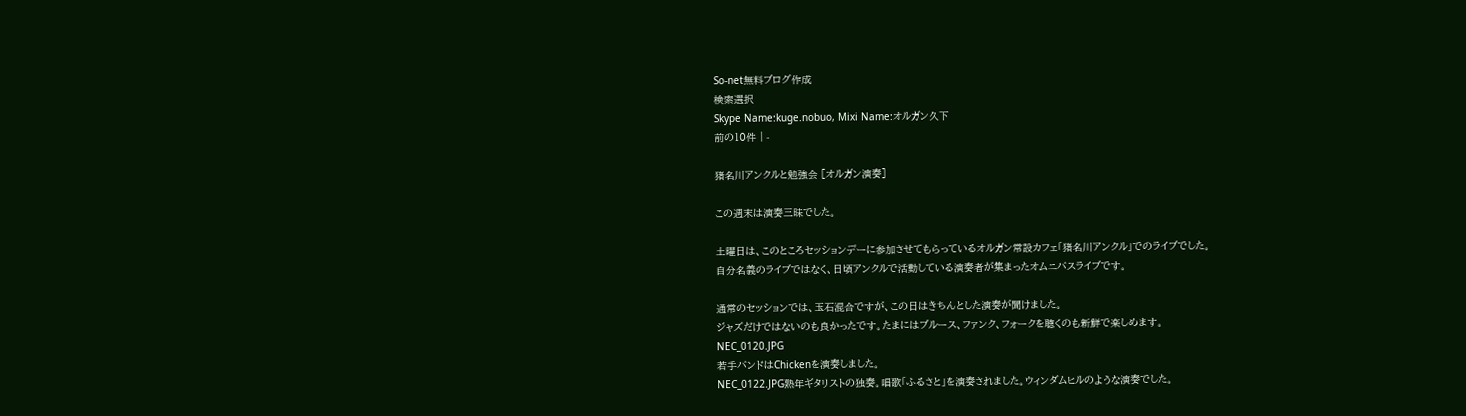So-net無料ブログ作成
検索選択
Skype Name:kuge.nobuo, Mixi Name:オルガン久下
前の10件 | -

猪名川アンクルと勉強会 [オルガン演奏]

この週末は演奏三昧でした。

土曜日は、このところセッションデーに参加させてもらっているオルガン常設カフェ「猪名川アンクル」でのライブでした。
自分名義のライブではなく、日頃アンクルで活動している演奏者が集まったオムニバスライブです。

通常のセッションでは、玉石混合ですが、この日はきちんとした演奏が聞けました。
ジャズだけではないのも良かったです。たまにはブルース、ファンク、フォークを聴くのも新鮮で楽しめます。
NEC_0120.JPG
若手バンドはChickenを演奏しました。
NEC_0122.JPG熟年ギタリストの独奏。唱歌「ふるさと」を演奏されました。ウィンダムヒルのような演奏でした。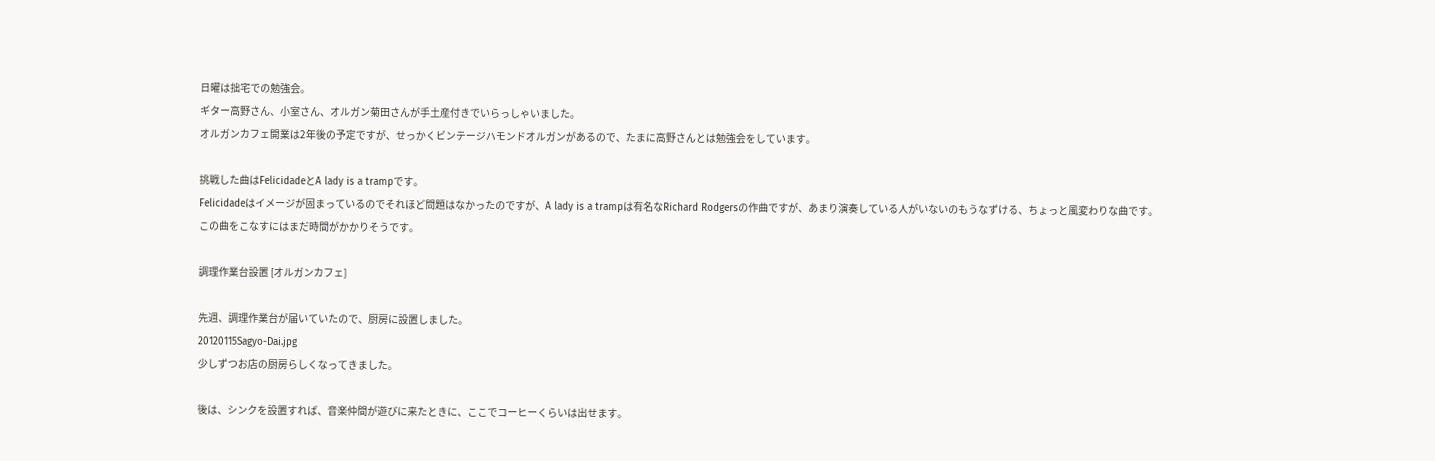日曜は拙宅での勉強会。
ギター高野さん、小室さん、オルガン菊田さんが手土産付きでいらっしゃいました。
オルガンカフェ開業は2年後の予定ですが、せっかくビンテージハモンドオルガンがあるので、たまに高野さんとは勉強会をしています。

挑戦した曲はFelicidadeとA lady is a trampです。
Felicidadeはイメージが固まっているのでそれほど問題はなかったのですが、A lady is a trampは有名なRichard Rodgersの作曲ですが、あまり演奏している人がいないのもうなずける、ちょっと風変わりな曲です。
この曲をこなすにはまだ時間がかかりそうです。

調理作業台設置 [オルガンカフェ]

先週、調理作業台が届いていたので、厨房に設置しました。
20120115Sagyo-Dai.jpg
少しずつお店の厨房らしくなってきました。

後は、シンクを設置すれば、音楽仲間が遊びに来たときに、ここでコーヒーくらいは出せます。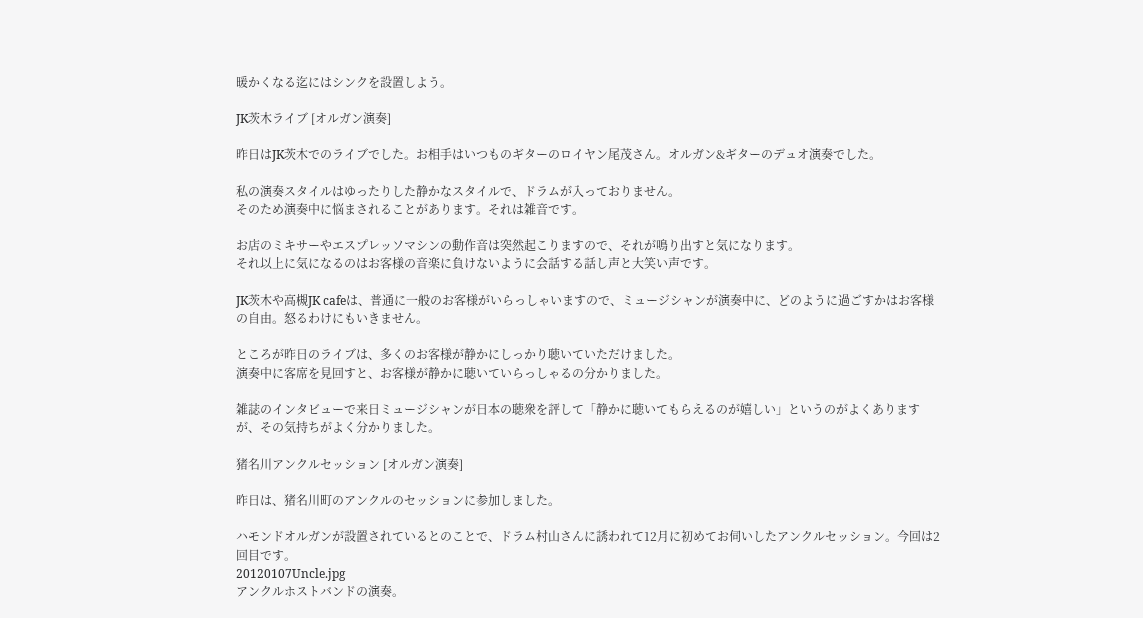暖かくなる迄にはシンクを設置しよう。

JK茨木ライブ [オルガン演奏]

昨日はJK茨木でのライブでした。お相手はいつものギターのロイヤン尾茂さん。オルガン&ギターのデュオ演奏でした。

私の演奏スタイルはゆったりした静かなスタイルで、ドラムが入っておりません。
そのため演奏中に悩まされることがあります。それは雑音です。

お店のミキサーやエスプレッソマシンの動作音は突然起こりますので、それが鳴り出すと気になります。
それ以上に気になるのはお客様の音楽に負けないように会話する話し声と大笑い声です。

JK茨木や高槻JK cafeは、普通に一般のお客様がいらっしゃいますので、ミュージシャンが演奏中に、どのように過ごすかはお客様の自由。怒るわけにもいきません。

ところが昨日のライブは、多くのお客様が静かにしっかり聴いていただけました。
演奏中に客席を見回すと、お客様が静かに聴いていらっしゃるの分かりました。

雑誌のインタビューで来日ミュージシャンが日本の聴衆を評して「静かに聴いてもらえるのが嬉しい」というのがよくありますが、その気持ちがよく分かりました。

猪名川アンクルセッション [オルガン演奏]

昨日は、猪名川町のアンクルのセッションに参加しました。

ハモンドオルガンが設置されているとのことで、ドラム村山さんに誘われて12月に初めてお伺いしたアンクルセッション。今回は2回目です。
20120107Uncle.jpg
アンクルホストバンドの演奏。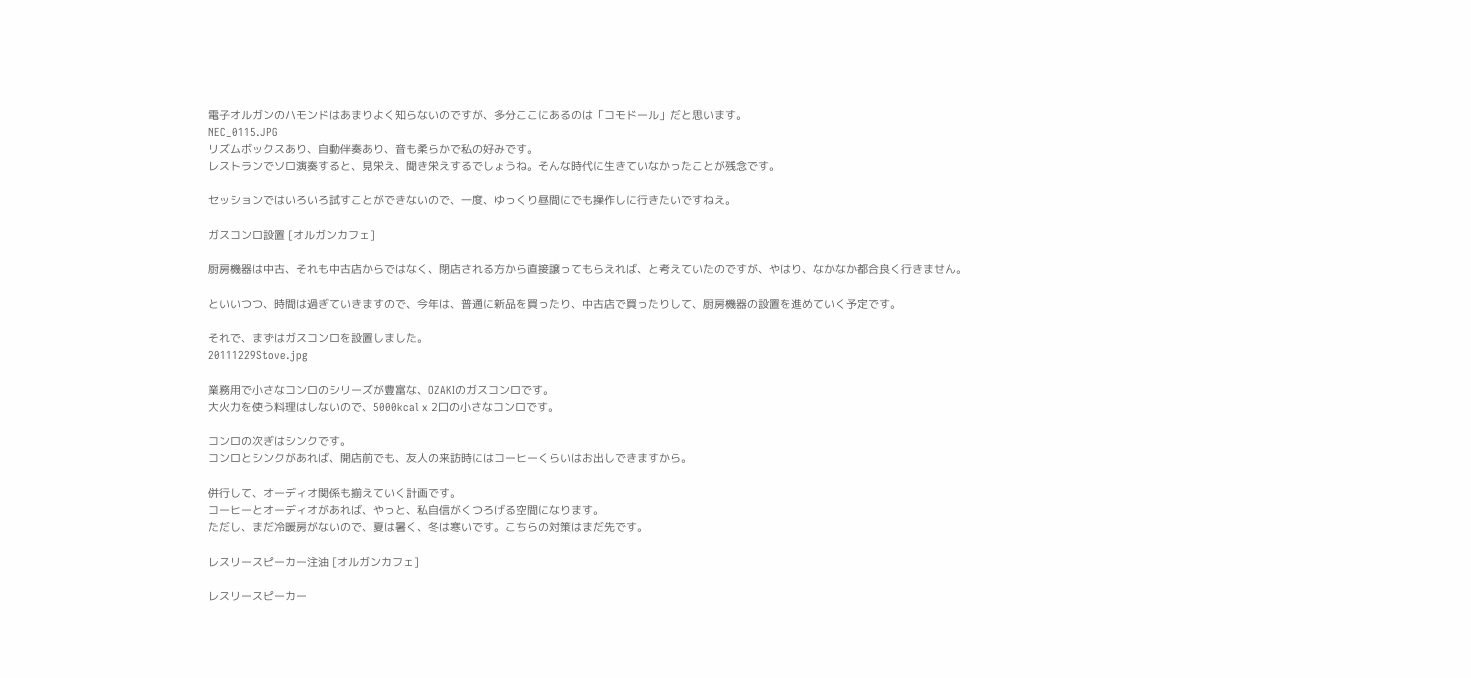電子オルガンのハモンドはあまりよく知らないのですが、多分ここにあるのは「コモドール」だと思います。
NEC_0115.JPG
リズムボックスあり、自動伴奏あり、音も柔らかで私の好みです。
レストランでソロ演奏すると、見栄え、聞き栄えするでしょうね。そんな時代に生きていなかったことが残念です。

セッションではいろいろ試すことができないので、一度、ゆっくり昼間にでも操作しに行きたいですねえ。

ガスコンロ設置 [オルガンカフェ]

厨房機器は中古、それも中古店からではなく、閉店される方から直接譲ってもらえれば、と考えていたのですが、やはり、なかなか都合良く行きません。

といいつつ、時間は過ぎていきますので、今年は、普通に新品を買ったり、中古店で買ったりして、厨房機器の設置を進めていく予定です。

それで、まずはガスコンロを設置しました。
20111229Stove.jpg

業務用で小さなコンロのシリーズが豊富な、OZAKIのガスコンロです。
大火力を使う料理はしないので、5000kcal x 2口の小さなコンロです。

コンロの次ぎはシンクです。
コンロとシンクがあれば、開店前でも、友人の来訪時にはコーヒーくらいはお出しできますから。

併行して、オーディオ関係も揃えていく計画です。
コーヒーとオーディオがあれば、やっと、私自信がくつろげる空間になります。
ただし、まだ冷暖房がないので、夏は暑く、冬は寒いです。こちらの対策はまだ先です。

レスリースピーカー注油 [オルガンカフェ]

レスリースピーカー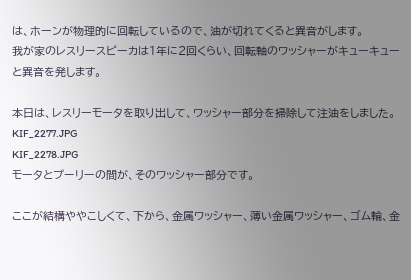は、ホーンが物理的に回転しているので、油が切れてくると異音がします。
我が家のレスリースピーカは1年に2回くらい、回転軸のワッシャーがキューキューと異音を発します。

本日は、レスリーモータを取り出して、ワッシャー部分を掃除して注油をしました。
KIF_2277.JPG
KIF_2278.JPG
モータとプーリーの間が、そのワッシャー部分です。

ここが結構ややこしくて、下から、金属ワッシャー、薄い金属ワッシャー、ゴム輪、金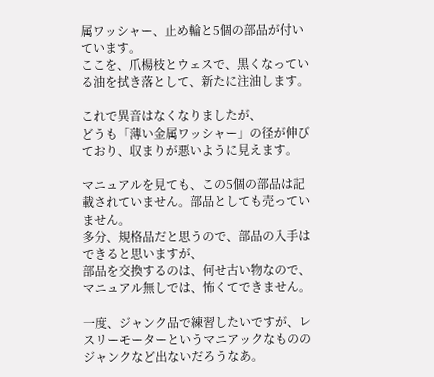属ワッシャー、止め輪と5個の部品が付いています。
ここを、爪楊枝とウェスで、黒くなっている油を拭き落として、新たに注油します。

これで異音はなくなりましたが、
どうも「薄い金属ワッシャー」の径が伸びており、収まりが悪いように見えます。

マニュアルを見ても、この5個の部品は記載されていません。部品としても売っていません。
多分、規格品だと思うので、部品の入手はできると思いますが、
部品を交換するのは、何せ古い物なので、マニュアル無しでは、怖くてできません。

一度、ジャンク品で練習したいですが、レスリーモーターというマニアックなもののジャンクなど出ないだろうなあ。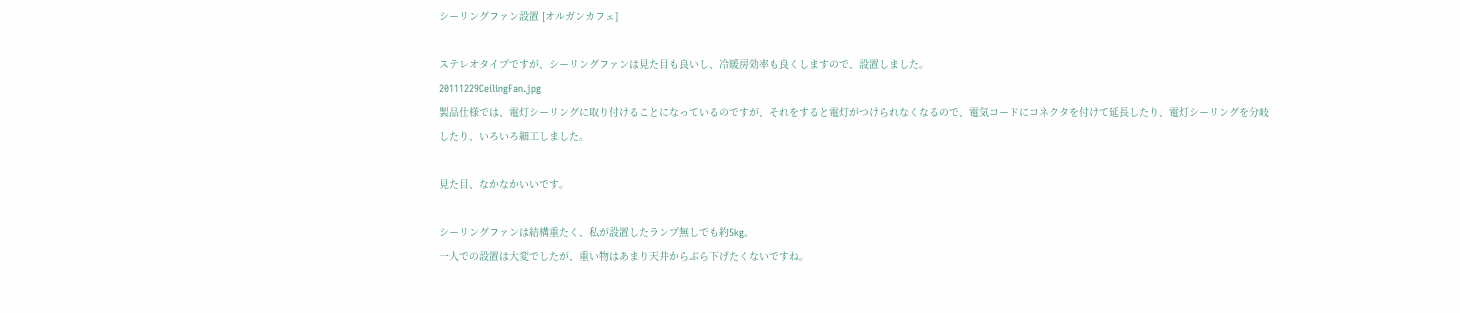シーリングファン設置 [オルガンカフェ]

ステレオタイプですが、シーリングファンは見た目も良いし、冷暖房効率も良くしますので、設置しました。
20111229CeilingFan.jpg
製品仕様では、電灯シーリングに取り付けることになっているのですが、それをすると電灯がつけられなくなるので、電気コードにコネクタを付けて延長したり、電灯シーリングを分岐したり、いろいろ細工しました。

見た目、なかなかいいです。

シーリングファンは結構重たく、私が設置したランプ無しでも約5kg。
一人での設置は大変でしたが、重い物はあまり天井からぶら下げたくないですね。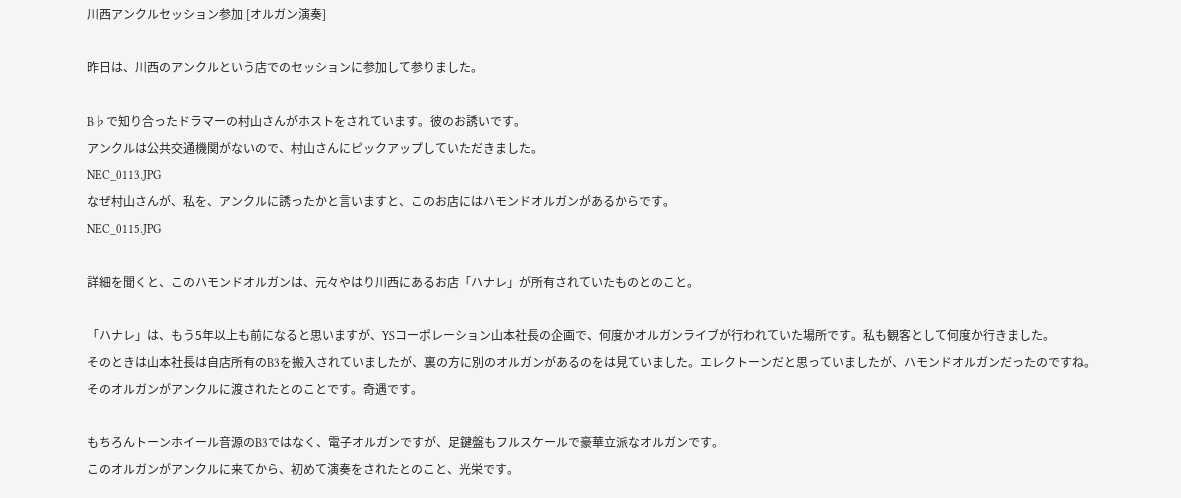川西アンクルセッション参加 [オルガン演奏]

昨日は、川西のアンクルという店でのセッションに参加して参りました。

B♭で知り合ったドラマーの村山さんがホストをされています。彼のお誘いです。
アンクルは公共交通機関がないので、村山さんにピックアップしていただきました。
NEC_0113.JPG
なぜ村山さんが、私を、アンクルに誘ったかと言いますと、このお店にはハモンドオルガンがあるからです。
NEC_0115.JPG

詳細を聞くと、このハモンドオルガンは、元々やはり川西にあるお店「ハナレ」が所有されていたものとのこと。

「ハナレ」は、もう5年以上も前になると思いますが、YSコーポレーション山本社長の企画で、何度かオルガンライブが行われていた場所です。私も観客として何度か行きました。
そのときは山本社長は自店所有のB3を搬入されていましたが、裏の方に別のオルガンがあるのをは見ていました。エレクトーンだと思っていましたが、ハモンドオルガンだったのですね。
そのオルガンがアンクルに渡されたとのことです。奇遇です。

もちろんトーンホイール音源のB3ではなく、電子オルガンですが、足鍵盤もフルスケールで豪華立派なオルガンです。
このオルガンがアンクルに来てから、初めて演奏をされたとのこと、光栄です。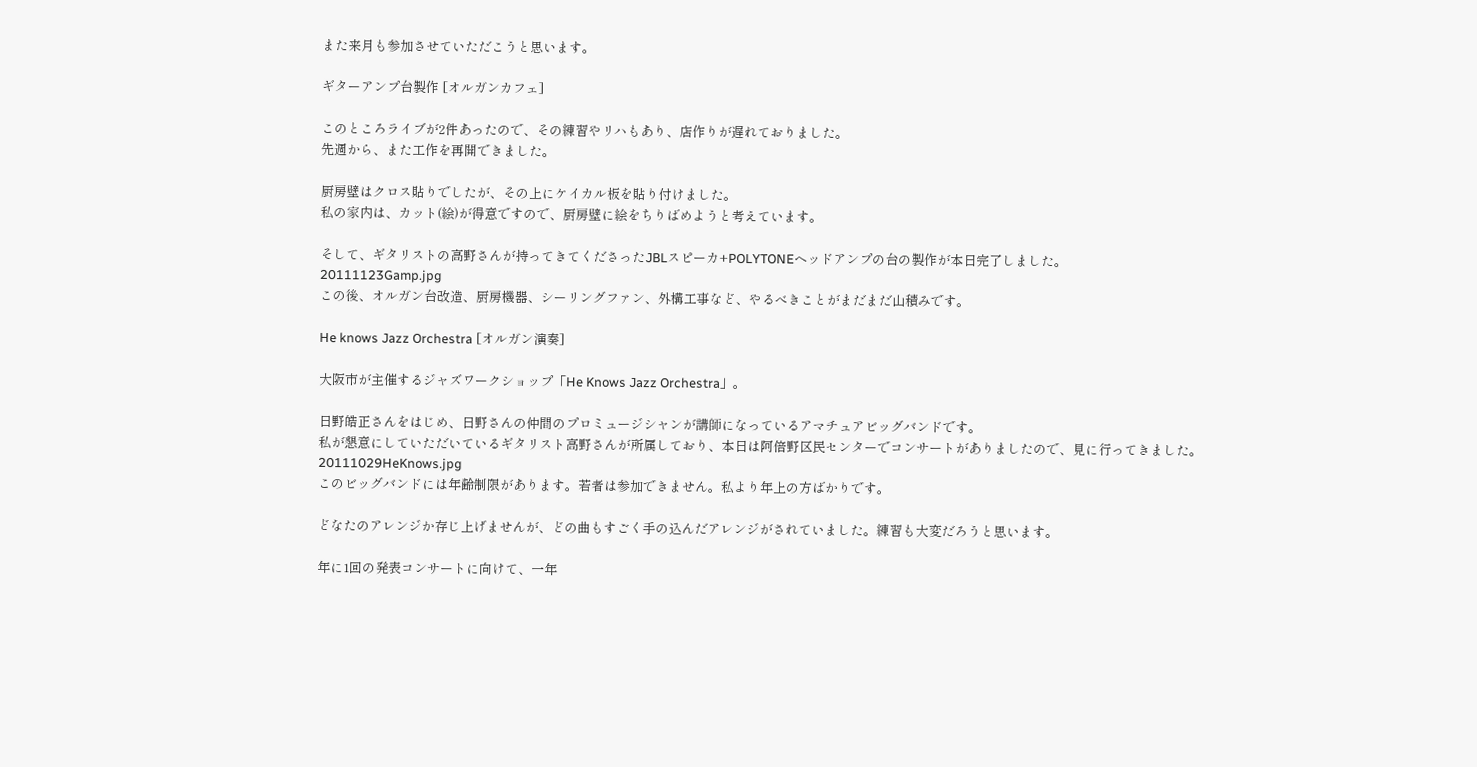また来月も参加させていただこうと思います。

ギターアンプ台製作 [オルガンカフェ]

このところライブが2件あったので、その練習やリハもあり、店作りが遅れておりました。
先週から、また工作を再開できました。

厨房壁はクロス貼りでしたが、その上にケイカル板を貼り付けました。
私の家内は、カット(絵)が得意ですので、厨房壁に絵をちりばめようと考えています。

そして、ギタリストの高野さんが持ってきてくださったJBLスピーカ+POLYTONEヘッドアンプの台の製作が本日完了しました。
20111123Gamp.jpg
この後、オルガン台改造、厨房機器、シーリングファン、外構工事など、やるべきことがまだまだ山積みです。

He knows Jazz Orchestra [オルガン演奏]

大阪市が主催するジャズワークショップ「He Knows Jazz Orchestra」。

日野皓正さんをはじめ、日野さんの仲間のプロミュージシャンが講師になっているアマチュアビッグバンドです。
私が懇意にしていただいているギタリスト高野さんが所属しており、本日は阿倍野区民センターでコンサートがありましたので、見に行ってきました。
20111029HeKnows.jpg
このビッグバンドには年齢制限があります。若者は参加できません。私より年上の方ばかりです。

どなたのアレンジか存じ上げませんが、どの曲もすごく手の込んだアレンジがされていました。練習も大変だろうと思います。

年に1回の発表コンサートに向けて、一年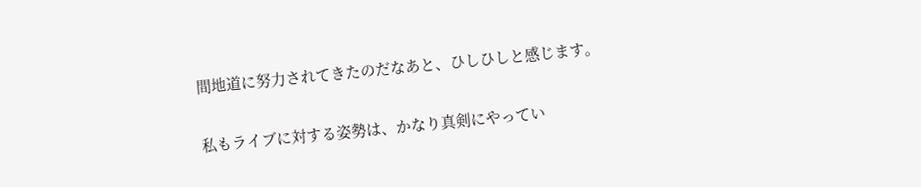間地道に努力されてきたのだなあと、ひしひしと感じます。

私もライブに対する姿勢は、かなり真剣にやってい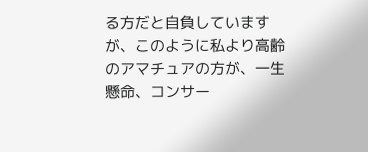る方だと自負していますが、このように私より高齢のアマチュアの方が、一生懸命、コンサー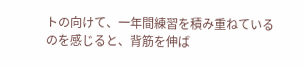トの向けて、一年間練習を積み重ねているのを感じると、背筋を伸ば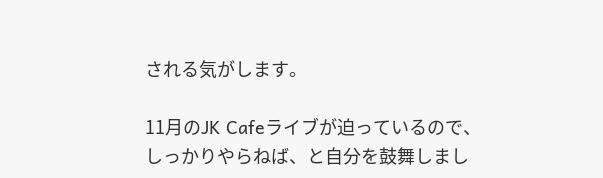される気がします。

11月のJK Cafeライブが迫っているので、しっかりやらねば、と自分を鼓舞しまし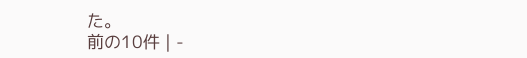た。
前の10件 | -